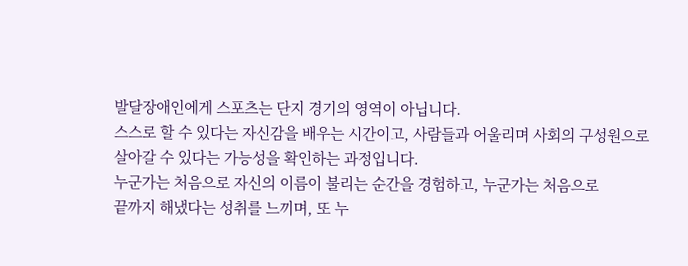발달장애인에게 스포츠는 단지 경기의 영역이 아닙니다.
스스로 할 수 있다는 자신감을 배우는 시간이고, 사람들과 어울리며 사회의 구성원으로
살아갈 수 있다는 가능성을 확인하는 과정입니다.
누군가는 처음으로 자신의 이름이 불리는 순간을 경험하고, 누군가는 처음으로
끝까지 해냈다는 성취를 느끼며, 또 누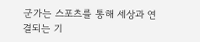군가는 스포츠를 통해 세상과 연결되는 기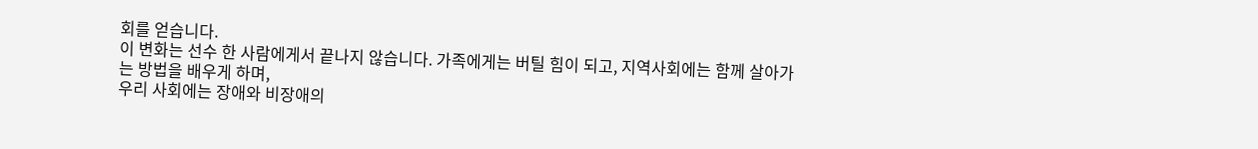회를 얻습니다.
이 변화는 선수 한 사람에게서 끝나지 않습니다. 가족에게는 버틸 힘이 되고, 지역사회에는 함께 살아가는 방법을 배우게 하며,
우리 사회에는 장애와 비장애의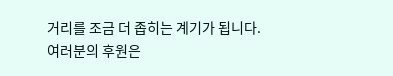거리를 조금 더 좁히는 계기가 됩니다.
여러분의 후원은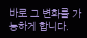바로 그 변화를 가능하게 합니다.